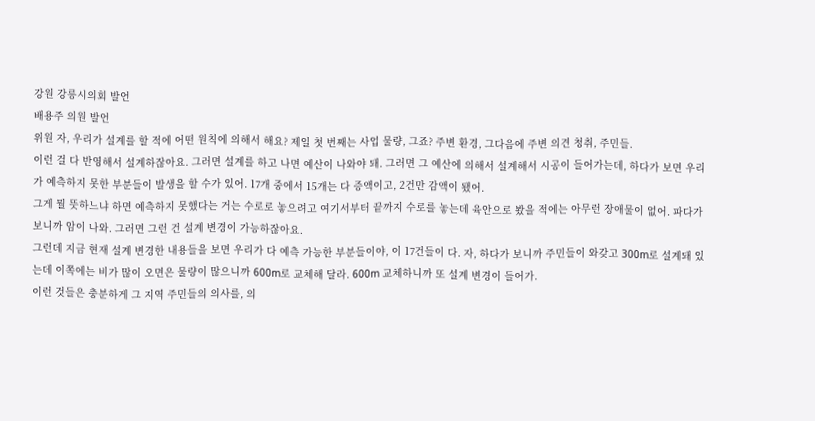강원 강릉시의회 발언
배용주 의원 발언
위원 자, 우리가 설계를 할 적에 어떤 원칙에 의해서 해요? 제일 첫 번째는 사업 물량, 그죠? 주변 환경, 그다음에 주변 의견 청취, 주민들.
이런 걸 다 반영해서 설계하잖아요. 그러면 설계를 하고 나면 예산이 나와야 돼. 그러면 그 예산에 의해서 설계해서 시공이 들어가는데, 하다가 보면 우리가 예측하지 못한 부분들이 발생을 할 수가 있어. 17개 중에서 15개는 다 증액이고, 2건만 감액이 됐어.
그게 뭘 뜻하느냐 하면 예측하지 못했다는 거는 수로로 놓으려고 여기서부터 끝까지 수로를 놓는데 육안으로 봤을 적에는 아무런 장애물이 없어. 파다가 보니까 암이 나와. 그러면 그런 건 설계 변경이 가능하잖아요.
그런데 지금 현재 설계 변경한 내용들을 보면 우리가 다 예측 가능한 부분들이야, 이 17건들이 다. 자, 하다가 보니까 주민들이 와갖고 300m로 설계돼 있는데 이쪽에는 비가 많이 오면은 물량이 많으니까 600m로 교체해 달라. 600m 교체하니까 또 설계 변경이 들어가.
이런 것들은 충분하게 그 지역 주민들의 의사를, 의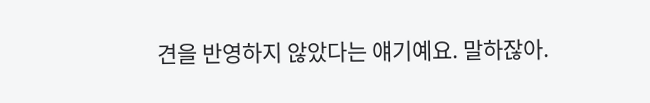견을 반영하지 않았다는 얘기예요. 말하잖아.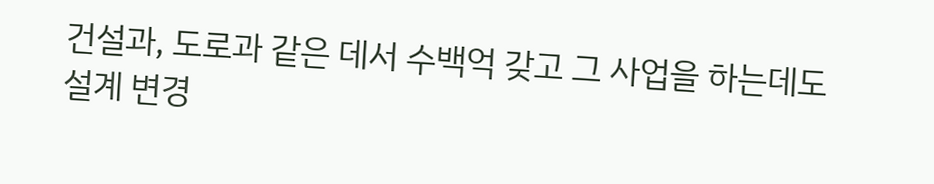건설과, 도로과 같은 데서 수백억 갖고 그 사업을 하는데도 설계 변경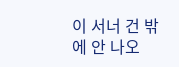이 서너 건 밖에 안 나오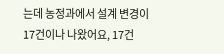는데 농정과에서 설계 변경이 17건이나 나왔어요, 17건